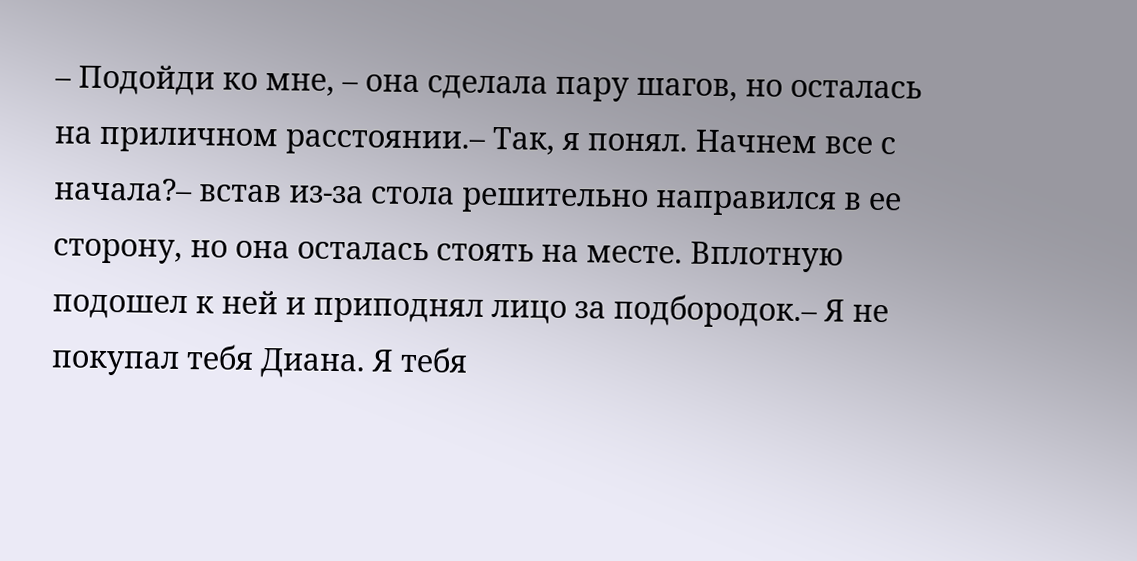– Подойди ко мне, – она сделала пару шагов, но осталась на приличном расстоянии.– Так, я понял. Начнем все с начала?– встав из-за стола решительно направился в ее сторону, но она осталась стоять на месте. Вплотную подошел к ней и приподнял лицо за подбородок.– Я не покупал тебя Диана. Я тебя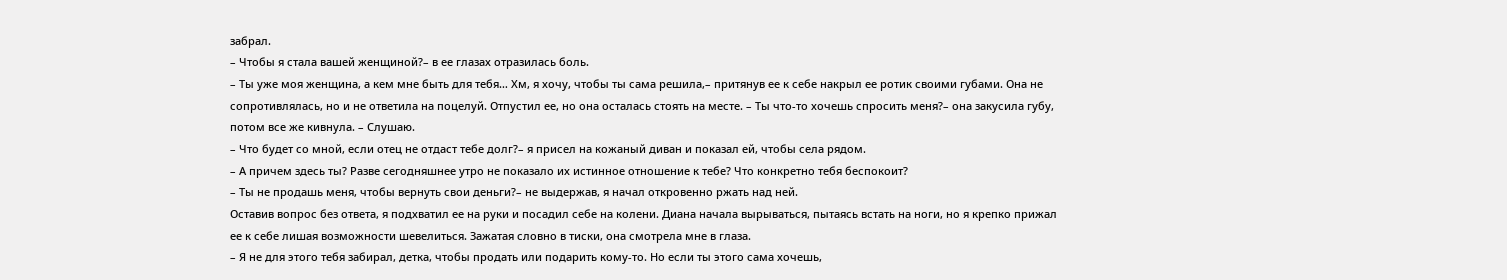забрал.
– Чтобы я стала вашей женщиной?– в ее глазах отразилась боль.
– Ты уже моя женщина, а кем мне быть для тебя… Хм, я хочу, чтобы ты сама решила,– притянув ее к себе накрыл ее ротик своими губами. Она не сопротивлялась, но и не ответила на поцелуй. Отпустил ее, но она осталась стоять на месте. – Ты что-то хочешь спросить меня?– она закусила губу, потом все же кивнула. – Слушаю.
– Что будет со мной, если отец не отдаст тебе долг?– я присел на кожаный диван и показал ей, чтобы села рядом.
– А причем здесь ты? Разве сегодняшнее утро не показало их истинное отношение к тебе? Что конкретно тебя беспокоит?
– Ты не продашь меня, чтобы вернуть свои деньги?– не выдержав, я начал откровенно ржать над ней.
Оставив вопрос без ответа, я подхватил ее на руки и посадил себе на колени. Диана начала вырываться, пытаясь встать на ноги, но я крепко прижал ее к себе лишая возможности шевелиться. Зажатая словно в тиски, она смотрела мне в глаза.
– Я не для этого тебя забирал, детка, чтобы продать или подарить кому-то. Но если ты этого сама хочешь,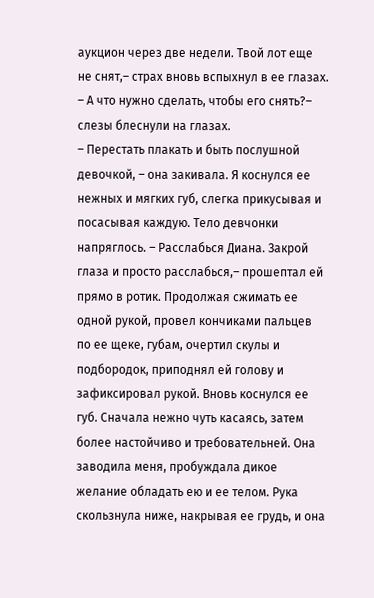аукцион через две недели. Твой лот еще не снят,– страх вновь вспыхнул в ее глазах.
– А что нужно сделать, чтобы его снять?– слезы блеснули на глазах.
– Перестать плакать и быть послушной девочкой, – она закивала. Я коснулся ее нежных и мягких губ, слегка прикусывая и посасывая каждую. Тело девчонки напряглось. – Расслабься Диана. Закрой глаза и просто расслабься,– прошептал ей прямо в ротик. Продолжая сжимать ее одной рукой, провел кончиками пальцев по ее щеке, губам, очертил скулы и подбородок, приподнял ей голову и зафиксировал рукой. Вновь коснулся ее губ. Сначала нежно чуть касаясь, затем более настойчиво и требовательней. Она заводила меня, пробуждала дикое желание обладать ею и ее телом. Рука скользнула ниже, накрывая ее грудь, и она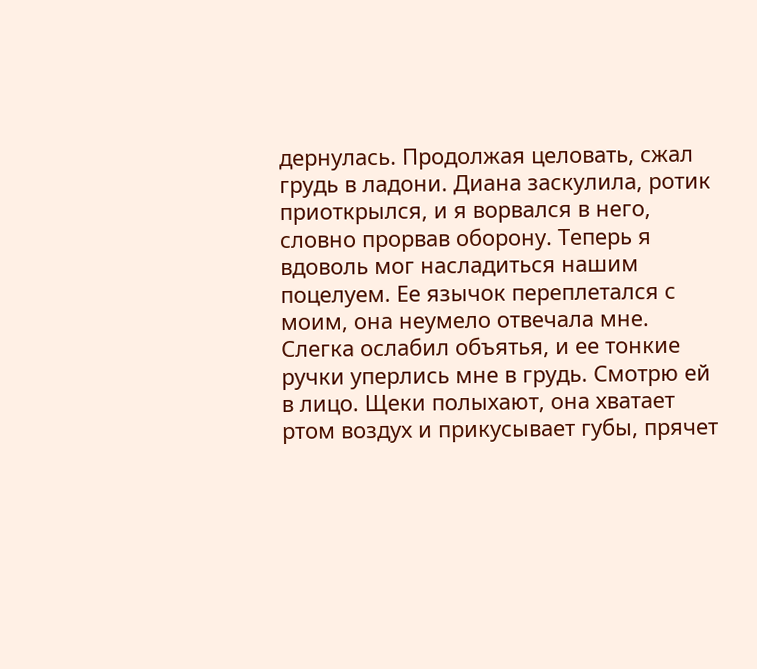дернулась. Продолжая целовать, сжал грудь в ладони. Диана заскулила, ротик приоткрылся, и я ворвался в него, словно прорвав оборону. Теперь я вдоволь мог насладиться нашим поцелуем. Ее язычок переплетался с моим, она неумело отвечала мне. Слегка ослабил объятья, и ее тонкие ручки уперлись мне в грудь. Смотрю ей в лицо. Щеки полыхают, она хватает ртом воздух и прикусывает губы, прячет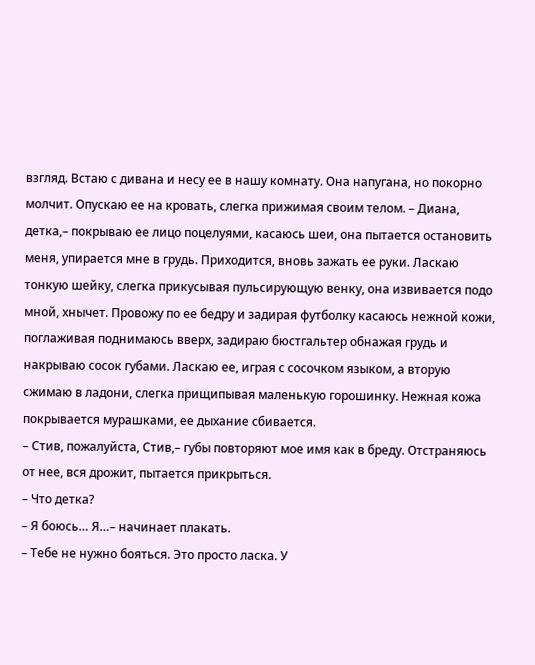взгляд. Встаю с дивана и несу ее в нашу комнату. Она напугана, но покорно молчит. Опускаю ее на кровать, слегка прижимая своим телом. – Диана, детка,– покрываю ее лицо поцелуями, касаюсь шеи, она пытается остановить меня, упирается мне в грудь. Приходится, вновь зажать ее руки. Ласкаю тонкую шейку, слегка прикусывая пульсирующую венку, она извивается подо мной, хнычет. Провожу по ее бедру и задирая футболку касаюсь нежной кожи, поглаживая поднимаюсь вверх, задираю бюстгальтер обнажая грудь и накрываю сосок губами. Ласкаю ее, играя с сосочком языком, а вторую сжимаю в ладони, слегка прищипывая маленькую горошинку. Нежная кожа покрывается мурашками, ее дыхание сбивается.
– Стив, пожалуйста, Стив,– губы повторяют мое имя как в бреду. Отстраняюсь от нее, вся дрожит, пытается прикрыться.
– Что детка?
– Я боюсь… Я…– начинает плакать.
– Тебе не нужно бояться. Это просто ласка. У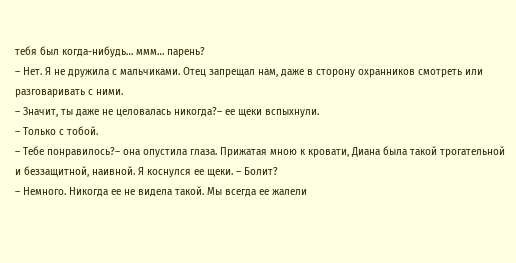тебя был когда-нибудь… ммм… парень?
– Нет. Я не дружила с мальчиками. Отец запрещал нам, даже в сторону охранников смотреть или разговаривать с ними.
– Значит, ты даже не целовалась никогда?– ее щеки вспыхнули.
– Только с тобой.
– Тебе понравилось?– она опустила глаза. Прижатая мною к кровати, Диана была такой трогательной и беззащитной, наивной. Я коснулся ее щеки. – Болит?
– Немного. Никогда ее не видела такой. Мы всегда ее жалели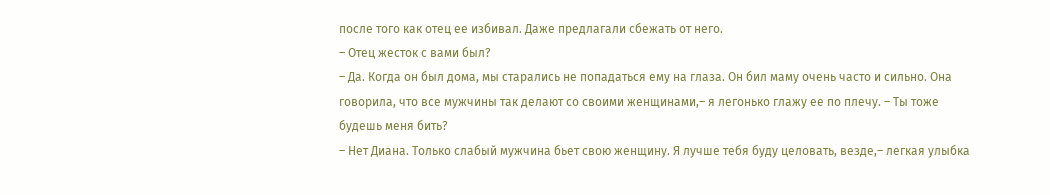после того как отец ее избивал. Даже предлагали сбежать от него.
– Отец жесток с вами был?
– Да. Когда он был дома, мы старались не попадаться ему на глаза. Он бил маму очень часто и сильно. Она говорила, что все мужчины так делают со своими женщинами,– я легонько глажу ее по плечу. – Ты тоже будешь меня бить?
– Нет Диана. Только слабый мужчина бьет свою женщину. Я лучше тебя буду целовать, везде,– легкая улыбка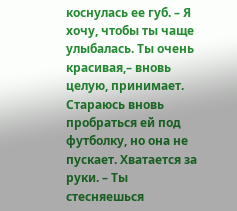коснулась ее губ. – Я хочу, чтобы ты чаще улыбалась. Ты очень красивая,– вновь целую, принимает. Стараюсь вновь пробраться ей под футболку, но она не пускает. Хватается за руки. – Ты стесняешься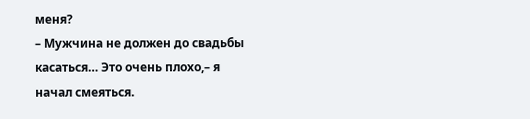меня?
– Мужчина не должен до свадьбы касаться… Это очень плохо,– я начал смеяться.